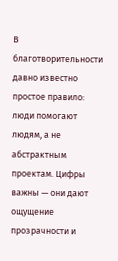В благотворительности давно известно простое правило: люди помогают людям, а не абстрактным проектам. Цифры важны — они дают ощущение прозрачности и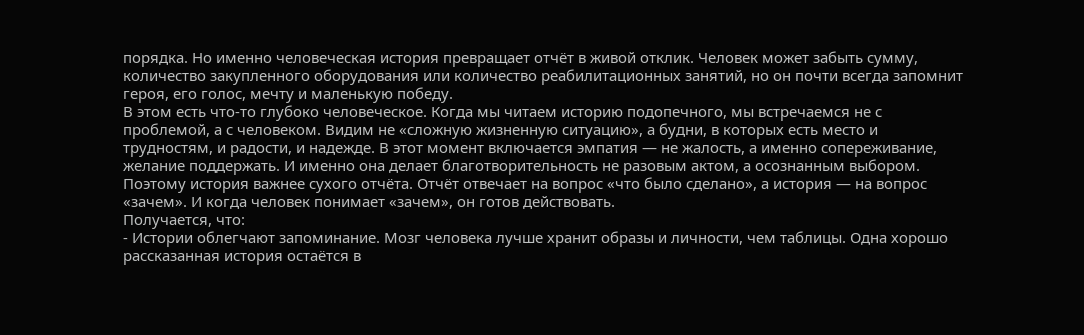порядка. Но именно человеческая история превращает отчёт в живой отклик. Человек может забыть сумму, количество закупленного оборудования или количество реабилитационных занятий, но он почти всегда запомнит героя, его голос, мечту и маленькую победу.
В этом есть что-то глубоко человеческое. Когда мы читаем историю подопечного, мы встречаемся не с проблемой, а с человеком. Видим не «сложную жизненную ситуацию», а будни, в которых есть место и трудностям, и радости, и надежде. В этот момент включается эмпатия — не жалость, а именно сопереживание, желание поддержать. И именно она делает благотворительность не разовым актом, а осознанным выбором.
Поэтому история важнее сухого отчёта. Отчёт отвечает на вопрос «что было сделано», а история — на вопрос «зачем». И когда человек понимает «зачем», он готов действовать.
Получается, что:
- Истории облегчают запоминание. Мозг человека лучше хранит образы и личности, чем таблицы. Одна хорошо рассказанная история остаётся в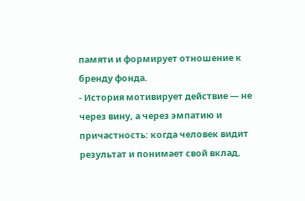памяти и формирует отношение к бренду фонда.
- История мотивирует действие — не через вину, а через эмпатию и причастность: когда человек видит результат и понимает свой вклад,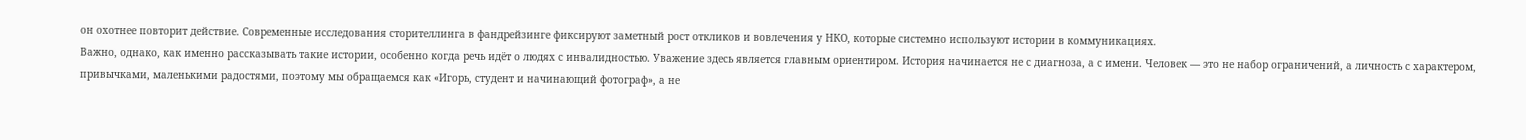он охотнее повторит действие. Современные исследования сторителлинга в фандрейзинге фиксируют заметный рост откликов и вовлечения у НКО, которые системно используют истории в коммуникациях.
Важно, однако, как именно рассказывать такие истории, особенно когда речь идёт о людях с инвалидностью. Уважение здесь является главным ориентиром. История начинается не с диагноза, а с имени. Человек — это не набор ограничений, а личность с характером, привычками, маленькими радостями, поэтому мы обращаемся как «Игорь, студент и начинающий фотограф», а не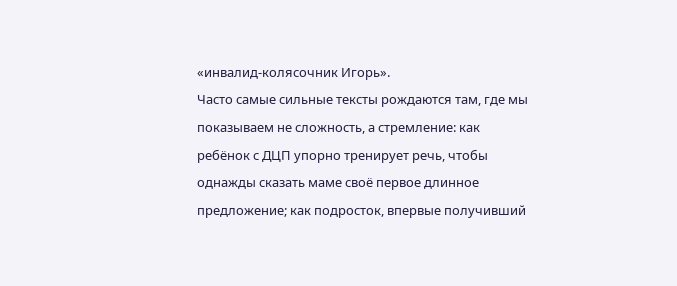«инвалид-колясочник Игорь».
Часто самые сильные тексты рождаются там, где мы показываем не сложность, а стремление: как ребёнок с ДЦП упорно тренирует речь, чтобы однажды сказать маме своё первое длинное предложение; как подросток, впервые получивший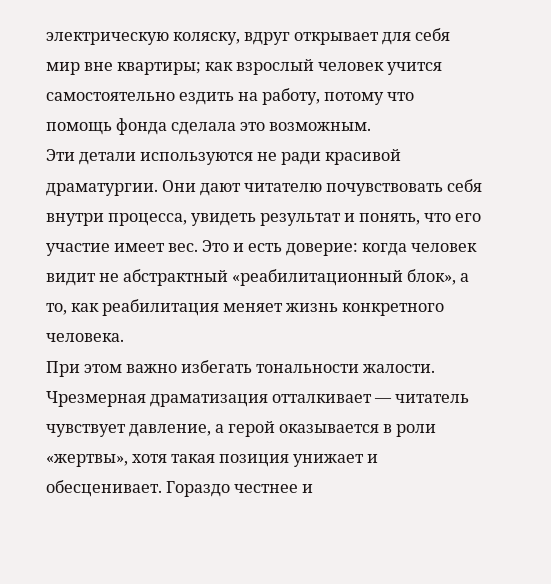электрическую коляску, вдруг открывает для себя мир вне квартиры; как взрослый человек учится самостоятельно ездить на работу, потому что помощь фонда сделала это возможным.
Эти детали используются не ради красивой драматургии. Они дают читателю почувствовать себя внутри процесса, увидеть результат и понять, что его участие имеет вес. Это и есть доверие: когда человек видит не абстрактный «реабилитационный блок», а то, как реабилитация меняет жизнь конкретного человека.
При этом важно избегать тональности жалости. Чрезмерная драматизация отталкивает — читатель чувствует давление, а герой оказывается в роли «жертвы», хотя такая позиция унижает и обесценивает. Гораздо честнее и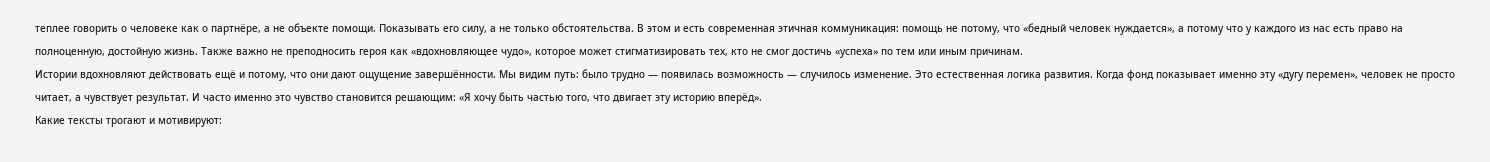теплее говорить о человеке как о партнёре, а не объекте помощи. Показывать его силу, а не только обстоятельства. В этом и есть современная этичная коммуникация: помощь не потому, что «бедный человек нуждается», а потому что у каждого из нас есть право на полноценную, достойную жизнь. Также важно не преподносить героя как «вдохновляющее чудо», которое может стигматизировать тех, кто не смог достичь «успеха» по тем или иным причинам.
Истории вдохновляют действовать ещё и потому, что они дают ощущение завершённости. Мы видим путь: было трудно — появилась возможность — случилось изменение. Это естественная логика развития. Когда фонд показывает именно эту «дугу перемен», человек не просто читает, а чувствует результат. И часто именно это чувство становится решающим: «Я хочу быть частью того, что двигает эту историю вперёд».
Какие тексты трогают и мотивируют: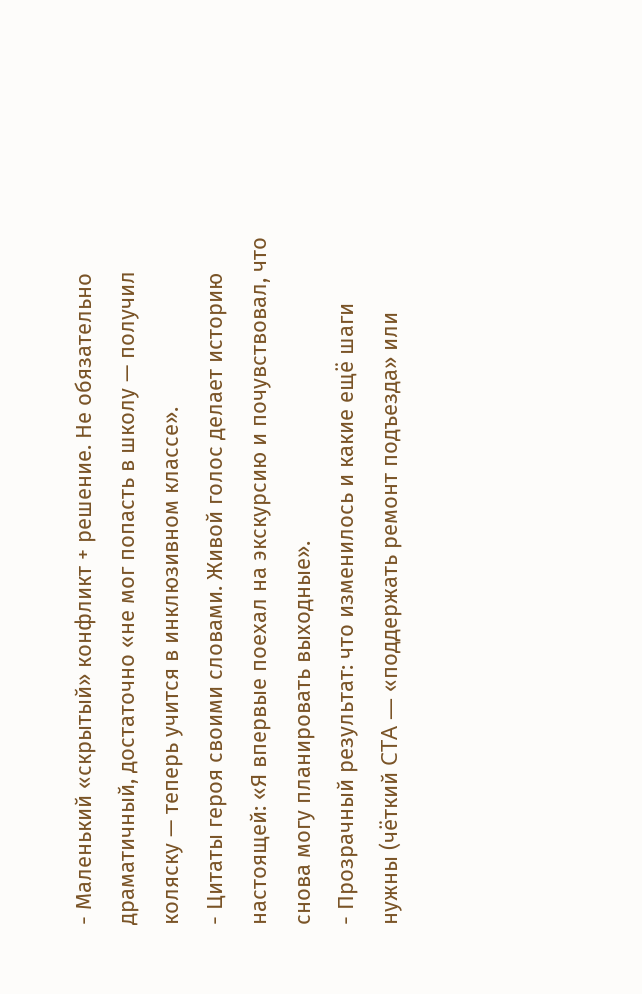- Маленький «скрытый» конфликт + решение. Не обязательно драматичный, достаточно «не мог попасть в школу — получил коляску — теперь учится в инклюзивном классе».
- Цитаты героя своими словами. Живой голос делает историю настоящей: «Я впервые поехал на экскурсию и почувствовал, что снова могу планировать выходные».
- Прозрачный результат: что изменилось и какие ещё шаги нужны (чёткий CTA — «поддержать ремонт подъезда» или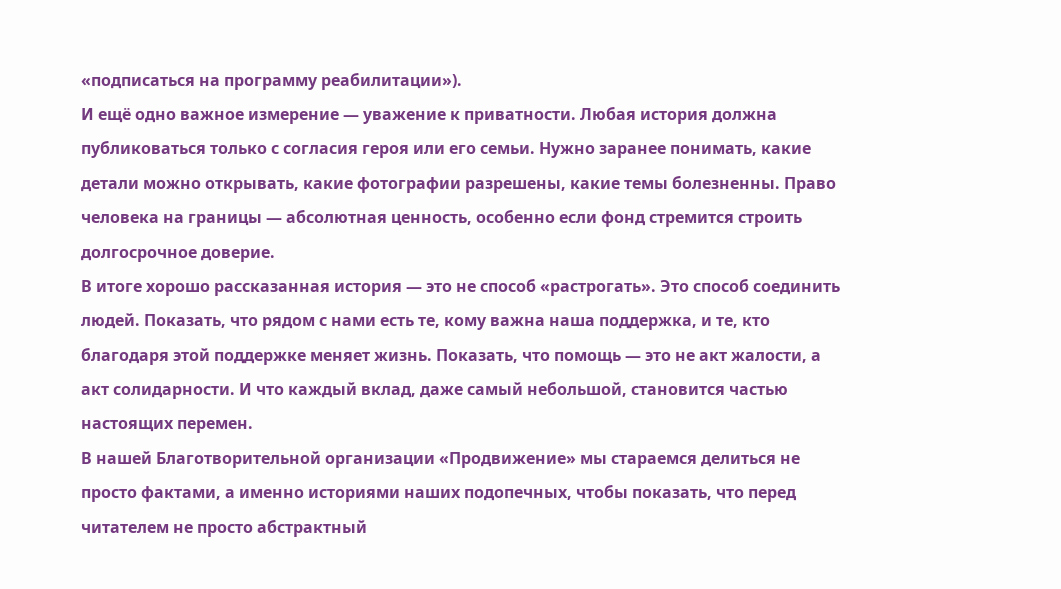«подписаться на программу реабилитации»).
И ещё одно важное измерение — уважение к приватности. Любая история должна публиковаться только с согласия героя или его семьи. Нужно заранее понимать, какие детали можно открывать, какие фотографии разрешены, какие темы болезненны. Право человека на границы — абсолютная ценность, особенно если фонд стремится строить долгосрочное доверие.
В итоге хорошо рассказанная история — это не способ «растрогать». Это способ соединить людей. Показать, что рядом с нами есть те, кому важна наша поддержка, и те, кто благодаря этой поддержке меняет жизнь. Показать, что помощь — это не акт жалости, а акт солидарности. И что каждый вклад, даже самый небольшой, становится частью настоящих перемен.
В нашей Благотворительной организации «Продвижение» мы стараемся делиться не просто фактами, а именно историями наших подопечных, чтобы показать, что перед читателем не просто абстрактный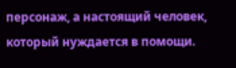персонаж, а настоящий человек, который нуждается в помощи.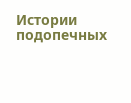Истории подопечных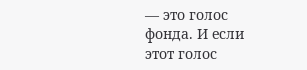— это голос фонда. И если этот голос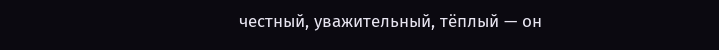честный, уважительный, тёплый — он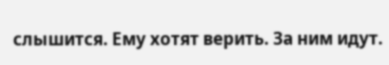слышится. Ему хотят верить. За ним идут.